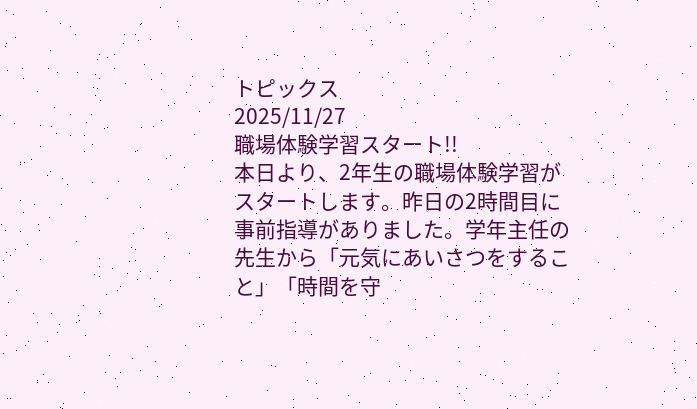トピックス
2025/11/27
職場体験学習スタート!!
本日より、2年生の職場体験学習がスタートします。昨日の2時間目に事前指導がありました。学年主任の先生から「元気にあいさつをすること」「時間を守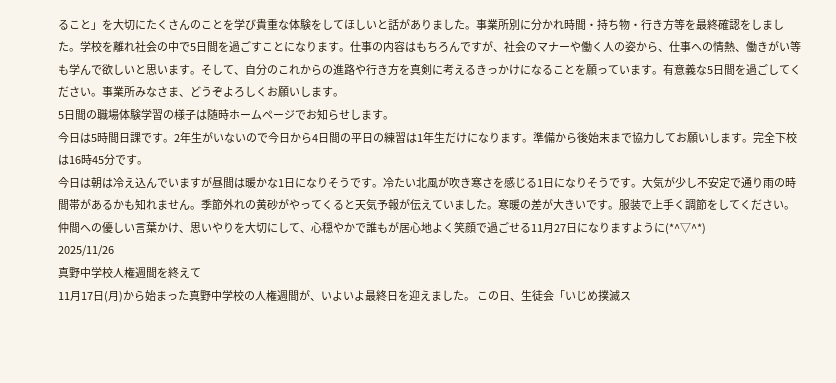ること」を大切にたくさんのことを学び貴重な体験をしてほしいと話がありました。事業所別に分かれ時間・持ち物・行き方等を最終確認をしました。学校を離れ社会の中で5日間を過ごすことになります。仕事の内容はもちろんですが、社会のマナーや働く人の姿から、仕事への情熱、働きがい等も学んで欲しいと思います。そして、自分のこれからの進路や行き方を真剣に考えるきっかけになることを願っています。有意義な5日間を過ごしてください。事業所みなさま、どうぞよろしくお願いします。
5日間の職場体験学習の様子は随時ホームページでお知らせします。
今日は5時間日課です。2年生がいないので今日から4日間の平日の練習は1年生だけになります。準備から後始末まで協力してお願いします。完全下校は16時45分です。
今日は朝は冷え込んでいますが昼間は暖かな1日になりそうです。冷たい北風が吹き寒さを感じる1日になりそうです。大気が少し不安定で通り雨の時間帯があるかも知れません。季節外れの黄砂がやってくると天気予報が伝えていました。寒暖の差が大きいです。服装で上手く調節をしてください。
仲間への優しい言葉かけ、思いやりを大切にして、心穏やかで誰もが居心地よく笑顔で過ごせる11月27日になりますように(*^▽^*)
2025/11/26
真野中学校人権週間を終えて
11月17日(月)から始まった真野中学校の人権週間が、いよいよ最終日を迎えました。 この日、生徒会「いじめ撲滅ス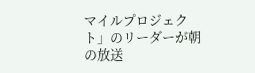マイルプロジェクト」のリーダーが朝の放送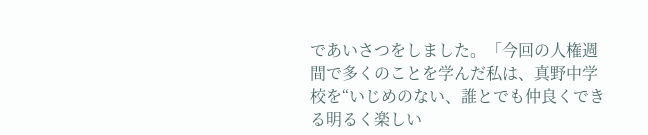であいさつをしました。「今回の人権週間で多くのことを学んだ私は、真野中学校を“いじめのない、誰とでも仲良くできる明るく楽しい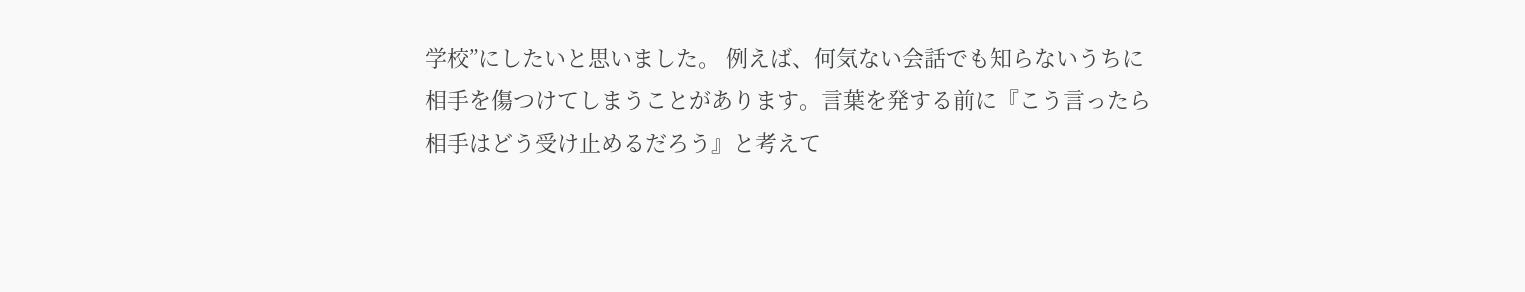学校”にしたいと思いました。 例えば、何気ない会話でも知らないうちに相手を傷つけてしまうことがあります。言葉を発する前に『こう言ったら相手はどう受け止めるだろう』と考えて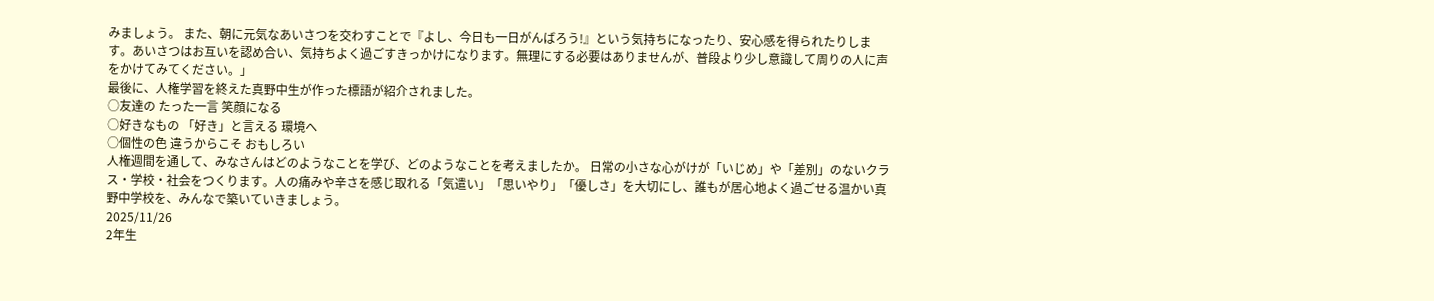みましょう。 また、朝に元気なあいさつを交わすことで『よし、今日も一日がんばろう!』という気持ちになったり、安心感を得られたりします。あいさつはお互いを認め合い、気持ちよく過ごすきっかけになります。無理にする必要はありませんが、普段より少し意識して周りの人に声をかけてみてください。」
最後に、人権学習を終えた真野中生が作った標語が紹介されました。
○友達の たった一言 笑顔になる
○好きなもの 「好き」と言える 環境へ
○個性の色 違うからこそ おもしろい
人権週間を通して、みなさんはどのようなことを学び、どのようなことを考えましたか。 日常の小さな心がけが「いじめ」や「差別」のないクラス・学校・社会をつくります。人の痛みや辛さを感じ取れる「気遣い」「思いやり」「優しさ」を大切にし、誰もが居心地よく過ごせる温かい真野中学校を、みんなで築いていきましょう。
2025/11/26
2年生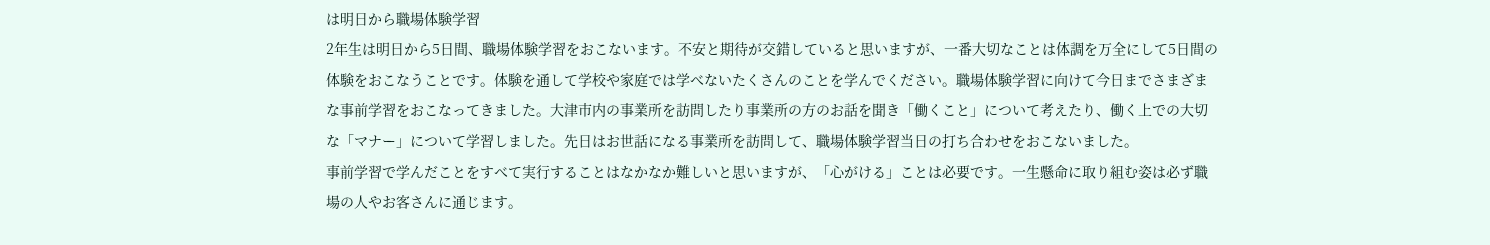は明日から職場体験学習
2年生は明日から5日間、職場体験学習をおこないます。不安と期待が交錯していると思いますが、一番大切なことは体調を万全にして5日間の体験をおこなうことです。体験を通して学校や家庭では学べないたくさんのことを学んでください。職場体験学習に向けて今日までさまざまな事前学習をおこなってきました。大津市内の事業所を訪問したり事業所の方のお話を聞き「働くこと」について考えたり、働く上での大切な「マナー」について学習しました。先日はお世話になる事業所を訪問して、職場体験学習当日の打ち合わせをおこないました。
事前学習で学んだことをすべて実行することはなかなか難しいと思いますが、「心がける」ことは必要です。一生懸命に取り組む姿は必ず職場の人やお客さんに通じます。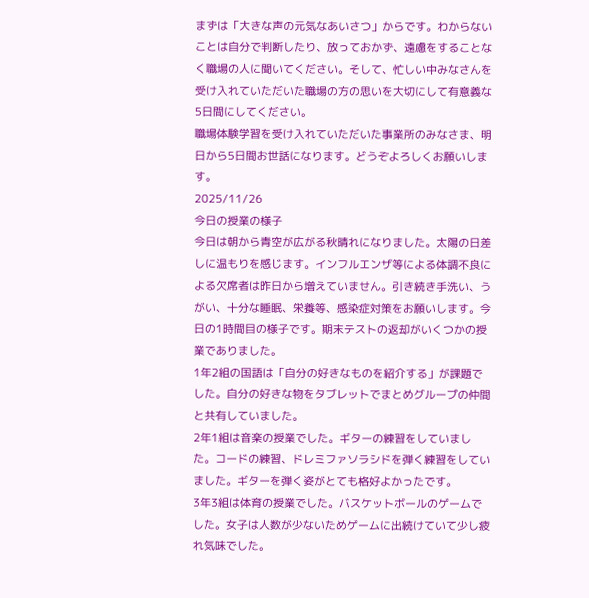まずは「大きな声の元気なあいさつ」からです。わからないことは自分で判断したり、放っておかず、遠慮をすることなく職場の人に聞いてください。そして、忙しい中みなさんを受け入れていただいた職場の方の思いを大切にして有意義な5日間にしてください。
職場体験学習を受け入れていただいた事業所のみなさま、明日から5日間お世話になります。どうぞよろしくお願いします。
2025/11/26
今日の授業の様子
今日は朝から青空が広がる秋晴れになりました。太陽の日差しに温もりを感じます。インフルエンザ等による体調不良による欠席者は昨日から増えていません。引き続き手洗い、うがい、十分な睡眠、栄養等、感染症対策をお願いします。今日の1時間目の様子です。期末テストの返却がいくつかの授業でありました。
1年2組の国語は「自分の好きなものを紹介する」が課題でした。自分の好きな物をタブレットでまとめグループの仲間と共有していました。
2年1組は音楽の授業でした。ギターの練習をしていました。コードの練習、ドレミファソラシドを弾く練習をしていました。ギターを弾く姿がとても格好よかったです。
3年3組は体育の授業でした。バスケットボールのゲームでした。女子は人数が少ないためゲームに出続けていて少し疲れ気味でした。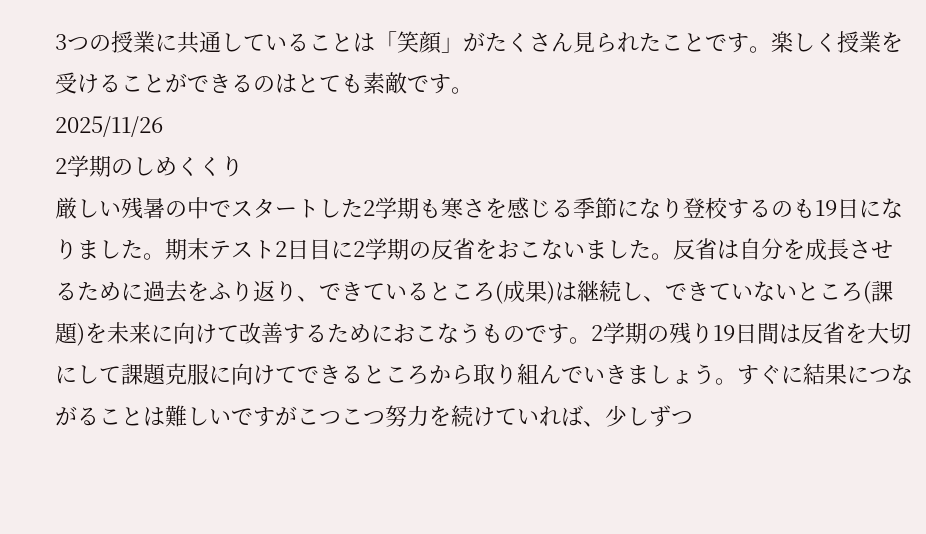3つの授業に共通していることは「笑顔」がたくさん見られたことです。楽しく授業を受けることができるのはとても素敵です。
2025/11/26
2学期のしめくくり
厳しい残暑の中でスタートした2学期も寒さを感じる季節になり登校するのも19日になりました。期末テスト2日目に2学期の反省をおこないました。反省は自分を成長させるために過去をふり返り、できているところ(成果)は継続し、できていないところ(課題)を未来に向けて改善するためにおこなうものです。2学期の残り19日間は反省を大切にして課題克服に向けてできるところから取り組んでいきましょう。すぐに結果につながることは難しいですがこつこつ努力を続けていれば、少しずつ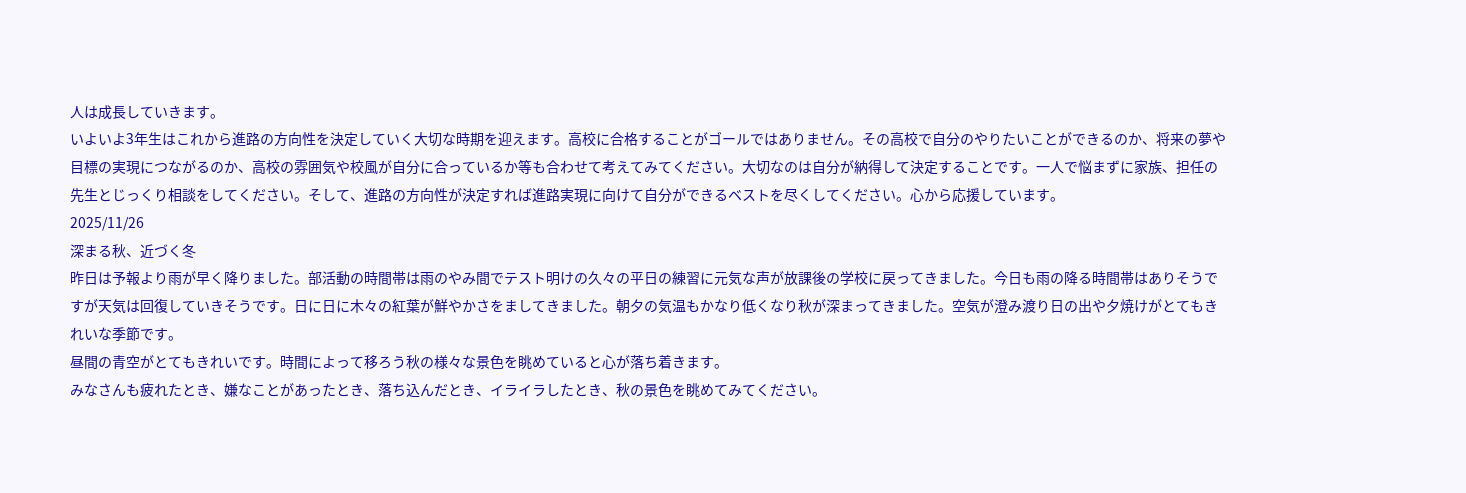人は成長していきます。
いよいよ3年生はこれから進路の方向性を決定していく大切な時期を迎えます。高校に合格することがゴールではありません。その高校で自分のやりたいことができるのか、将来の夢や目標の実現につながるのか、高校の雰囲気や校風が自分に合っているか等も合わせて考えてみてください。大切なのは自分が納得して決定することです。一人で悩まずに家族、担任の先生とじっくり相談をしてください。そして、進路の方向性が決定すれば進路実現に向けて自分ができるベストを尽くしてください。心から応援しています。
2025/11/26
深まる秋、近づく冬
昨日は予報より雨が早く降りました。部活動の時間帯は雨のやみ間でテスト明けの久々の平日の練習に元気な声が放課後の学校に戻ってきました。今日も雨の降る時間帯はありそうですが天気は回復していきそうです。日に日に木々の紅葉が鮮やかさをましてきました。朝夕の気温もかなり低くなり秋が深まってきました。空気が澄み渡り日の出や夕焼けがとてもきれいな季節です。
昼間の青空がとてもきれいです。時間によって移ろう秋の様々な景色を眺めていると心が落ち着きます。
みなさんも疲れたとき、嫌なことがあったとき、落ち込んだとき、イライラしたとき、秋の景色を眺めてみてください。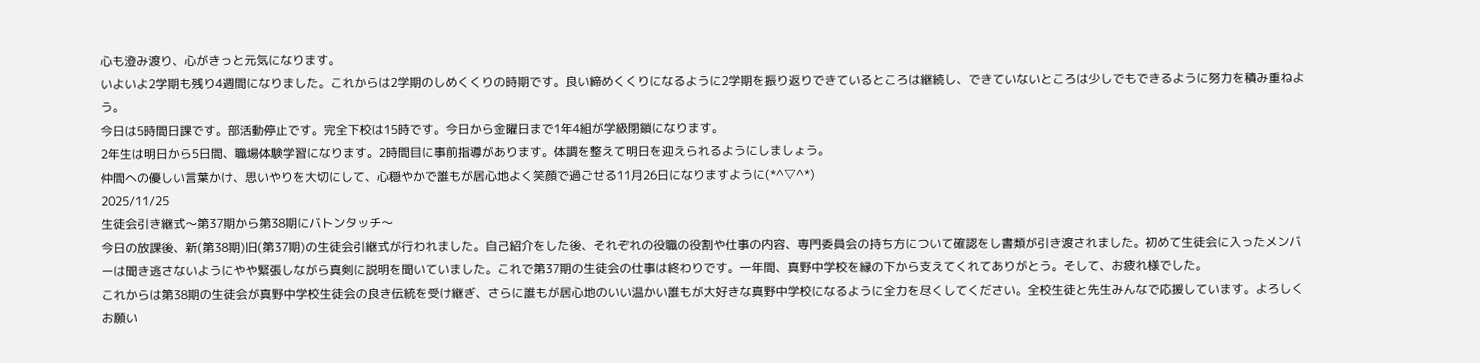心も澄み渡り、心がきっと元気になります。
いよいよ2学期も残り4週間になりました。これからは2学期のしめくくりの時期です。良い締めくくりになるように2学期を振り返りできているところは継続し、できていないところは少しでもできるように努力を積み重ねよう。
今日は5時間日課です。部活動停止です。完全下校は15時です。今日から金曜日まで1年4組が学級閉鎖になります。
2年生は明日から5日間、職場体験学習になります。2時間目に事前指導があります。体調を整えて明日を迎えられるようにしましょう。
仲間への優しい言葉かけ、思いやりを大切にして、心穏やかで誰もが居心地よく笑顔で過ごせる11月26日になりますように(*^▽^*)
2025/11/25
生徒会引き継式〜第37期から第38期にバトンタッチ〜
今日の放課後、新(第38期)旧(第37期)の生徒会引継式が行われました。自己紹介をした後、それぞれの役職の役割や仕事の内容、専門委員会の持ち方について確認をし書類が引き渡されました。初めて生徒会に入ったメンバーは聞き逃さないようにやや緊張しながら真剣に説明を聞いていました。これで第37期の生徒会の仕事は終わりです。一年間、真野中学校を縁の下から支えてくれてありがとう。そして、お疲れ様でした。
これからは第38期の生徒会が真野中学校生徒会の良き伝統を受け継ぎ、さらに誰もが居心地のいい温かい誰もが大好きな真野中学校になるように全力を尽くしてください。全校生徒と先生みんなで応援しています。よろしくお願い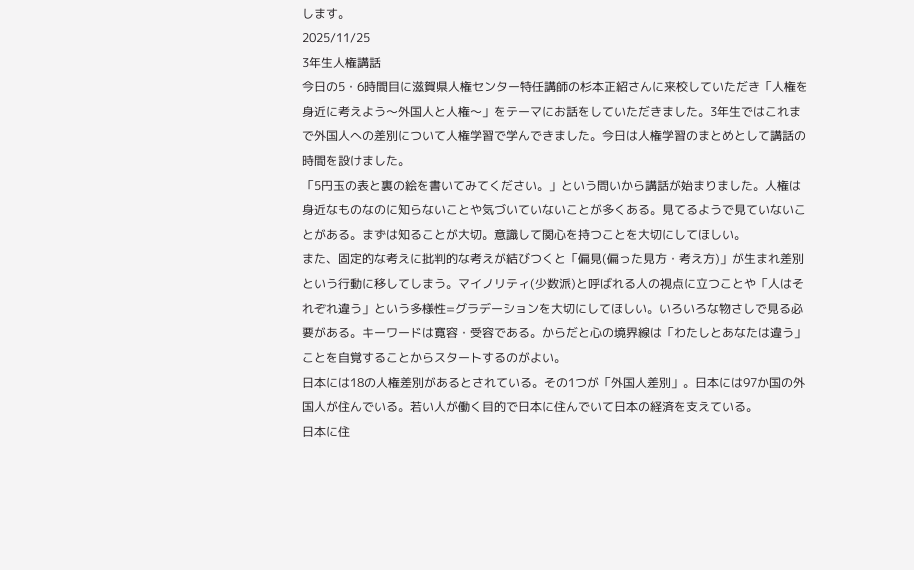します。
2025/11/25
3年生人権講話
今日の5・6時間目に滋賀県人権センター特任講師の杉本正紹さんに来校していただき「人権を身近に考えよう〜外国人と人権〜」をテーマにお話をしていただきました。3年生ではこれまで外国人への差別について人権学習で学んできました。今日は人権学習のまとめとして講話の時間を設けました。
「5円玉の表と裏の絵を書いてみてください。」という問いから講話が始まりました。人権は身近なものなのに知らないことや気づいていないことが多くある。見てるようで見ていないことがある。まずは知ることが大切。意識して関心を持つことを大切にしてほしい。
また、固定的な考えに批判的な考えが結びつくと「偏見(偏った見方・考え方)」が生まれ差別という行動に移してしまう。マイノリティ(少数派)と呼ばれる人の視点に立つことや「人はそれぞれ違う」という多様性=グラデーションを大切にしてほしい。いろいろな物さしで見る必要がある。キーワードは寛容・受容である。からだと心の境界線は「わたしとあなたは違う」ことを自覚することからスタートするのがよい。
日本には18の人権差別があるとされている。その1つが「外国人差別」。日本には97か国の外国人が住んでいる。若い人が働く目的で日本に住んでいて日本の経済を支えている。
日本に住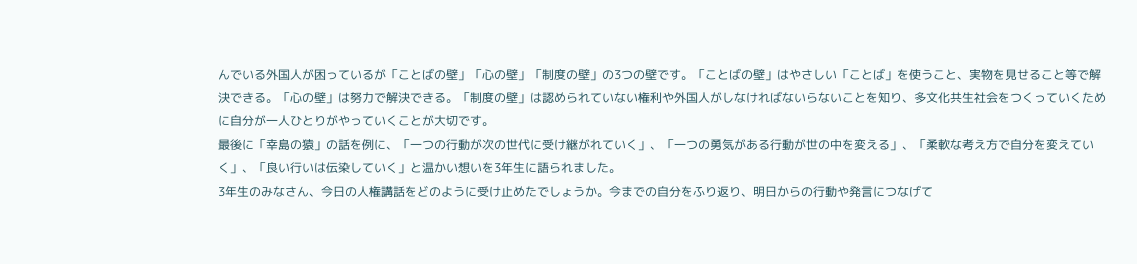んでいる外国人が困っているが「ことばの壁」「心の壁」「制度の壁」の3つの壁です。「ことばの壁」はやさしい「ことば」を使うこと、実物を見せること等で解決できる。「心の壁」は努力で解決できる。「制度の壁」は認められていない権利や外国人がしなければないらないことを知り、多文化共生社会をつくっていくために自分が一人ひとりがやっていくことが大切です。
最後に「幸島の猿」の話を例に、「一つの行動が次の世代に受け継がれていく」、「一つの勇気がある行動が世の中を変える」、「柔軟な考え方で自分を変えていく」、「良い行いは伝染していく」と温かい想いを3年生に語られました。
3年生のみなさん、今日の人権講話をどのように受け止めたでしょうか。今までの自分をふり返り、明日からの行動や発言につなげて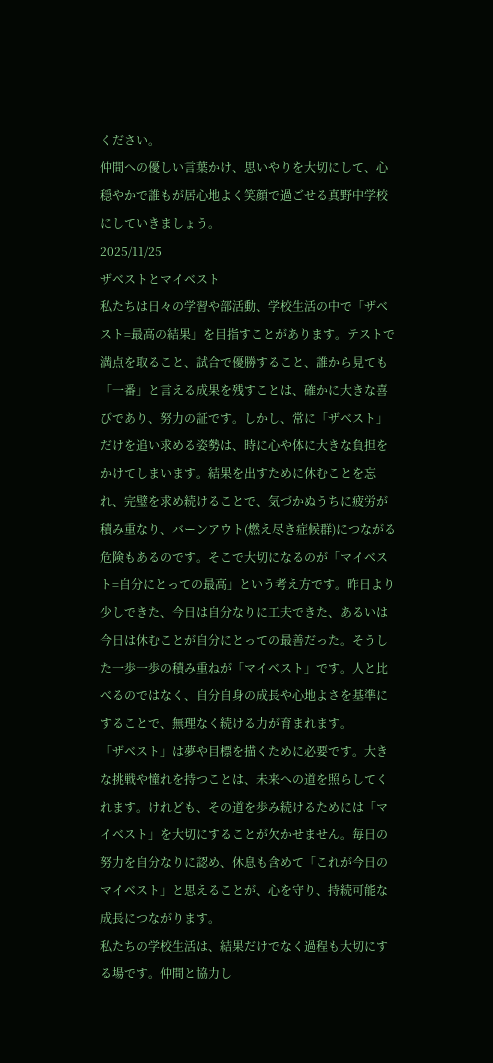ください。
仲間への優しい言葉かけ、思いやりを大切にして、心穏やかで誰もが居心地よく笑顔で過ごせる真野中学校にしていきましょう。
2025/11/25
ザベストとマイベスト
私たちは日々の学習や部活動、学校生活の中で「ザベスト=最高の結果」を目指すことがあります。テストで満点を取ること、試合で優勝すること、誰から見ても「一番」と言える成果を残すことは、確かに大きな喜びであり、努力の証です。しかし、常に「ザベスト」だけを追い求める姿勢は、時に心や体に大きな負担をかけてしまいます。結果を出すために休むことを忘れ、完璧を求め続けることで、気づかぬうちに疲労が積み重なり、バーンアウト(燃え尽き症候群)につながる危険もあるのです。そこで大切になるのが「マイベスト=自分にとっての最高」という考え方です。昨日より少しできた、今日は自分なりに工夫できた、あるいは今日は休むことが自分にとっての最善だった。そうした一歩一歩の積み重ねが「マイベスト」です。人と比べるのではなく、自分自身の成長や心地よさを基準にすることで、無理なく続ける力が育まれます。
「ザベスト」は夢や目標を描くために必要です。大きな挑戦や憧れを持つことは、未来への道を照らしてくれます。けれども、その道を歩み続けるためには「マイベスト」を大切にすることが欠かせません。毎日の努力を自分なりに認め、休息も含めて「これが今日のマイベスト」と思えることが、心を守り、持続可能な成長につながります。
私たちの学校生活は、結果だけでなく過程も大切にする場です。仲間と協力し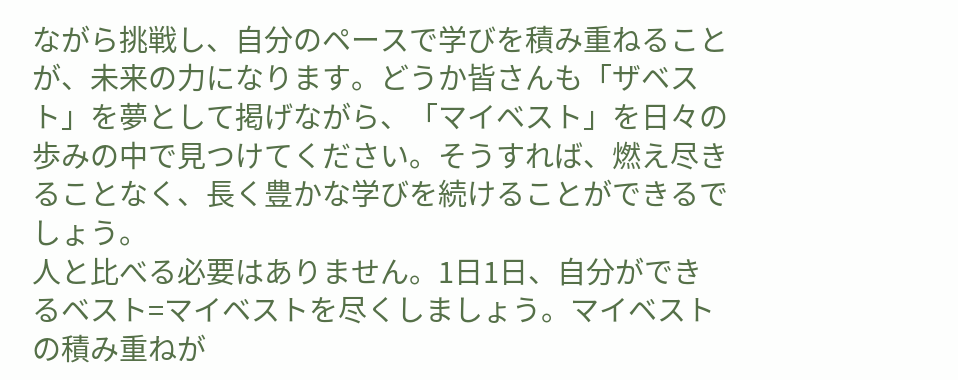ながら挑戦し、自分のペースで学びを積み重ねることが、未来の力になります。どうか皆さんも「ザベスト」を夢として掲げながら、「マイベスト」を日々の歩みの中で見つけてください。そうすれば、燃え尽きることなく、長く豊かな学びを続けることができるでしょう。
人と比べる必要はありません。1日1日、自分ができるベスト=マイベストを尽くしましょう。マイベストの積み重ねが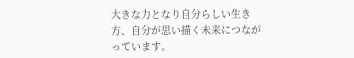大きな力となり自分らしい生き方、自分が思い描く未来につながっています。